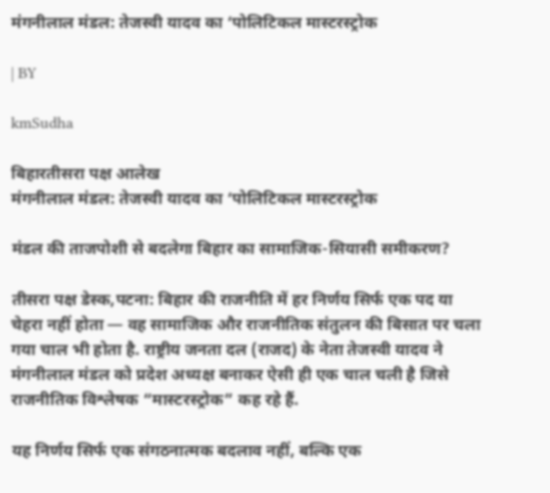मंगनीलाल मंडल: तेजस्वी यादव का ‘पोलिटिकल मास्टरस्ट्रोक

| BY

kmSudha

बिहारतीसरा पक्ष आलेख
मंगनीलाल मंडल: तेजस्वी यादव का ‘पोलिटिकल मास्टरस्ट्रोक

मंडल की ताजपोशी से बदलेगा बिहार का सामाजिक-सियासी समीकरण?

तीसरा पक्ष डेस्क,पटना: बिहार की राजनीति में हर निर्णय सिर्फ एक पद या चेहरा नहीं होता — वह सामाजिक और राजनीतिक संतुलन की बिसात पर चला गया चाल भी होता है. राष्ट्रीय जनता दल (राजद) के नेता तेजस्वी यादव ने मंगनीलाल मंडल को प्रदेश अध्यक्ष बनाकर ऐसी ही एक चाल चली है जिसे राजनीतिक विश्लेषक “मास्टरस्ट्रोक” कह रहे हैं.

यह निर्णय सिर्फ एक संगठनात्मक बदलाव नहीं, बल्कि एक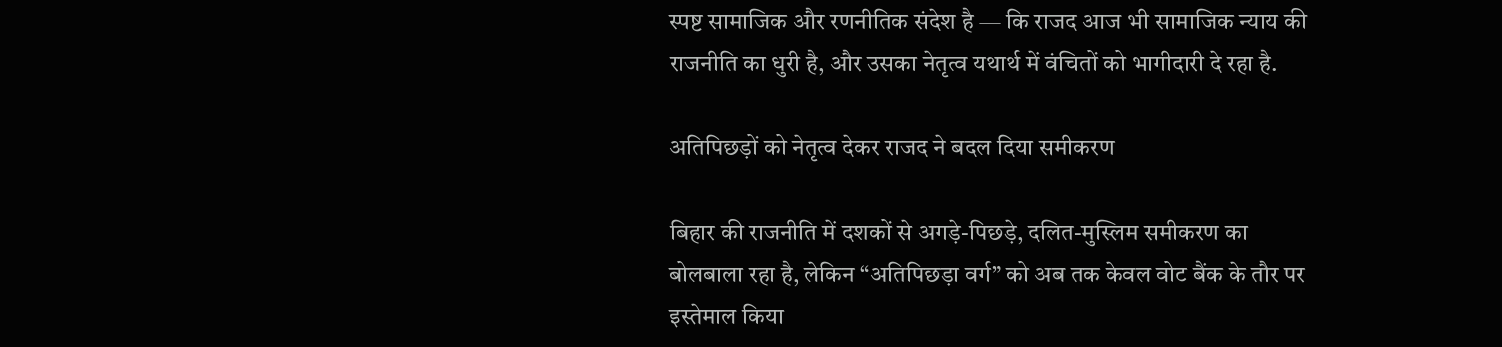स्पष्ट सामाजिक और रणनीतिक संदेश है — कि राजद आज भी सामाजिक न्याय की राजनीति का धुरी है, और उसका नेतृत्व यथार्थ में वंचितों को भागीदारी दे रहा है.

अतिपिछड़ों को नेतृत्व देकर राजद ने बदल दिया समीकरण

बिहार की राजनीति में दशकों से अगड़े-पिछड़े, दलित-मुस्लिम समीकरण का बोलबाला रहा है, लेकिन “अतिपिछड़ा वर्ग” को अब तक केवल वोट बैंक के तौर पर इस्तेमाल किया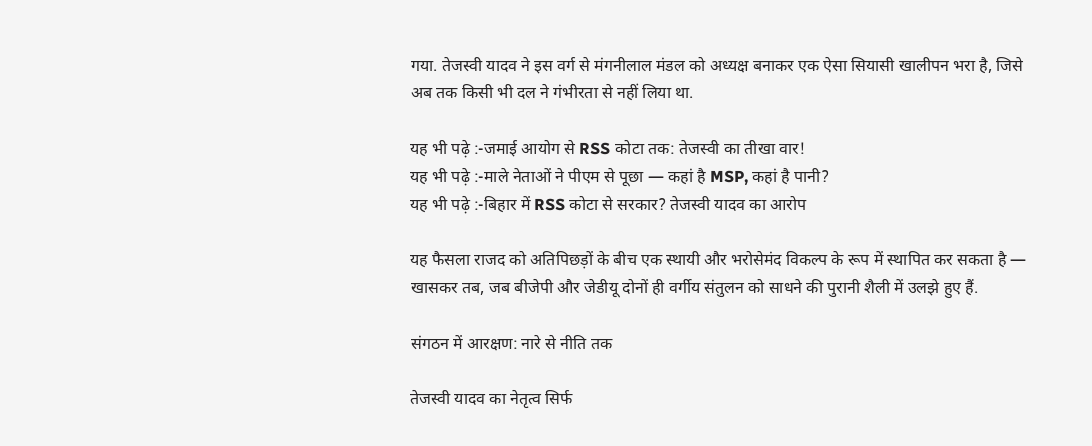गया. तेजस्वी यादव ने इस वर्ग से मंगनीलाल मंडल को अध्यक्ष बनाकर एक ऐसा सियासी खालीपन भरा है, जिसे अब तक किसी भी दल ने गंभीरता से नहीं लिया था.

यह भी पढ़े :-जमाई आयोग से RSS कोटा तक: तेजस्वी का तीखा वार!
यह भी पढ़े :-माले नेताओं ने पीएम से पूछा — कहां है MSP, कहां है पानी?
यह भी पढ़े :-बिहार में RSS कोटा से सरकार? तेजस्वी यादव का आरोप

यह फैसला राजद को अतिपिछड़ों के बीच एक स्थायी और भरोसेमंद विकल्प के रूप में स्थापित कर सकता है — खासकर तब, जब बीजेपी और जेडीयू दोनों ही वर्गीय संतुलन को साधने की पुरानी शैली में उलझे हुए हैं.

संगठन में आरक्षण: नारे से नीति तक

तेजस्वी यादव का नेतृत्व सिर्फ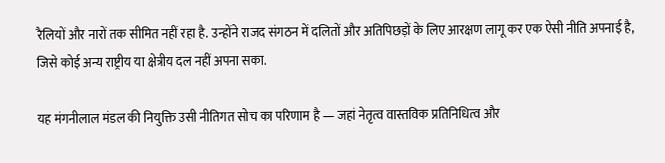रैलियों और नारों तक सीमित नहीं रहा है. उन्होंने राजद संगठन में दलितों और अतिपिछड़ों के लिए आरक्षण लागू कर एक ऐसी नीति अपनाई है, जिसे कोई अन्य राष्ट्रीय या क्षेत्रीय दल नहीं अपना सका.

यह मंगनीलाल मंडल की नियुक्ति उसी नीतिगत सोच का परिणाम है — जहां नेतृत्व वास्तविक प्रतिनिधित्व और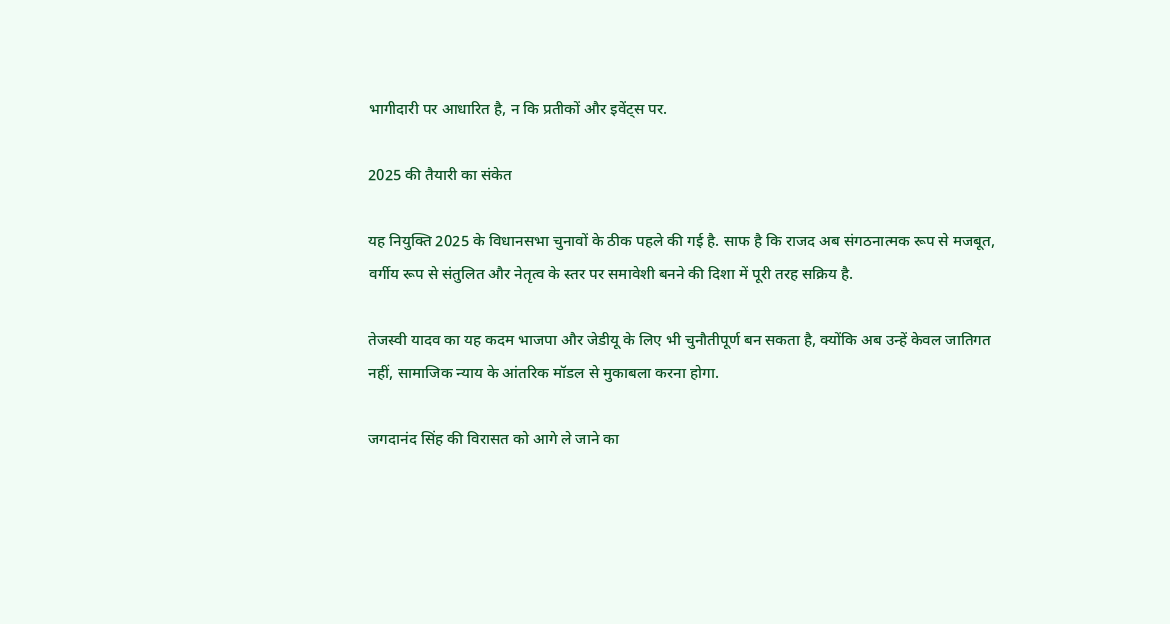भागीदारी पर आधारित है, न कि प्रतीकों और इवेंट्स पर.

2025 की तैयारी का संकेत

यह नियुक्ति 2025 के विधानसभा चुनावों के ठीक पहले की गई है. साफ है कि राजद अब संगठनात्मक रूप से मजबूत, वर्गीय रूप से संतुलित और नेतृत्व के स्तर पर समावेशी बनने की दिशा में पूरी तरह सक्रिय है.

तेजस्वी यादव का यह कदम भाजपा और जेडीयू के लिए भी चुनौतीपूर्ण बन सकता है, क्योंकि अब उन्हें केवल जातिगत नहीं, सामाजिक न्याय के आंतरिक मॉडल से मुकाबला करना होगा.

जगदानंद सिंह की विरासत को आगे ले जाने का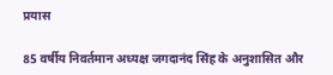प्रयास

85 वर्षीय निवर्तमान अध्यक्ष जगदानंद सिंह के अनुशासित और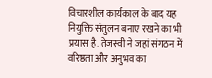विचारशील कार्यकाल के बाद यह नियुक्ति संतुलन बनाए रखने का भी प्रयास है. तेजस्वी ने जहां संगठन में वरिष्ठता और अनुभव का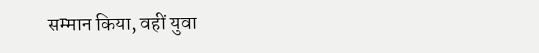सम्मान किया, वहीं युवा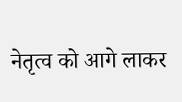नेतृत्व को आगे लाकर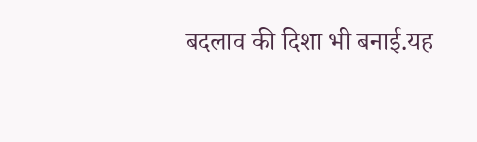बदलाव की दिशा भी बनाई.यह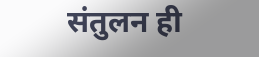संतुलन ही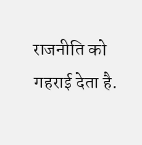राजनीति को गहराई देता है.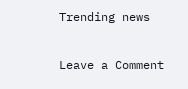Trending news

Leave a Comment